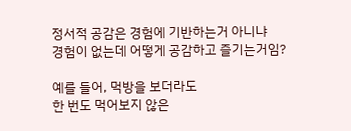정서적 공감은 경험에 기반하는거 아니냐
경험이 없는데 어떻게 공감하고 즐기는거임?

예를 들어, 먹방을 보더라도
한 번도 먹어보지 않은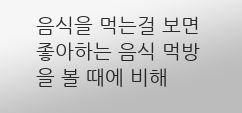음식을 먹는걸 보면
좋아하는 음식 먹방을 볼 때에 비해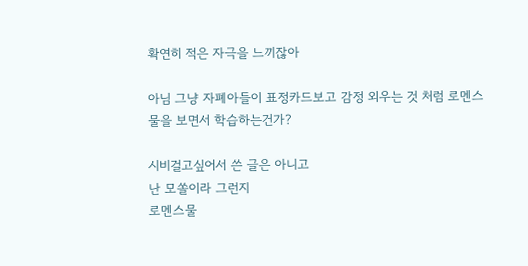확연히 적은 자극을 느끼잖아

아님 그냥 자폐아들이 표정카드보고 감정 외우는 것 처럼 로멘스물을 보면서 학습하는건가?

시비걸고싶어서 쓴 글은 아니고
난 모쏠이라 그런지
로멘스물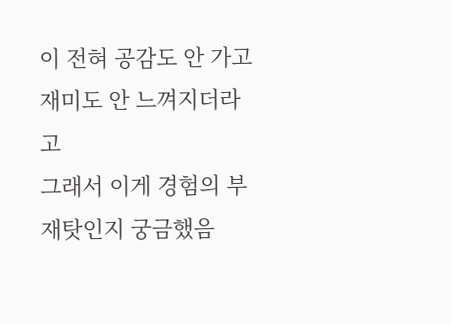이 전혀 공감도 안 가고 재미도 안 느껴지더라고
그래서 이게 경험의 부재탓인지 궁금했음